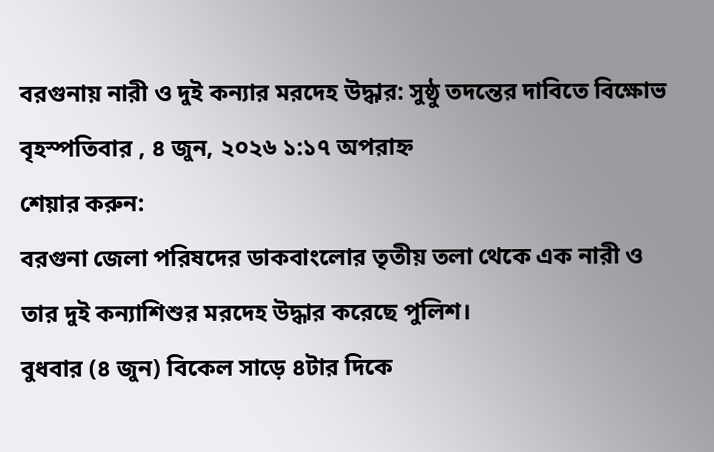বরগুনায় নারী ও দুই কন্যার মরদেহ উদ্ধার: সুষ্ঠু তদন্তের দাবিতে বিক্ষোভ
বৃহস্পতিবার , ৪ জুন, ২০২৬ ১:১৭ অপরাহ্ন
শেয়ার করুন:
বরগুনা জেলা পরিষদের ডাকবাংলোর তৃতীয় তলা থেকে এক নারী ও তার দুই কন্যাশিশুর মরদেহ উদ্ধার করেছে পুলিশ।
বুধবার (৪ জুন) বিকেল সাড়ে ৪টার দিকে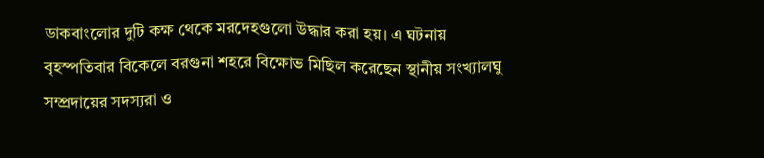ডাকবাংলোর দুটি কক্ষ থেকে মরদেহগুলো উদ্ধার করা হয়। এ ঘটনায় বৃহস্পতিবার বিকেলে বরগুনা শহরে বিক্ষোভ মিছিল করেছেন স্থানীয় সংখ্যালঘু সম্প্রদায়ের সদস্যরা ও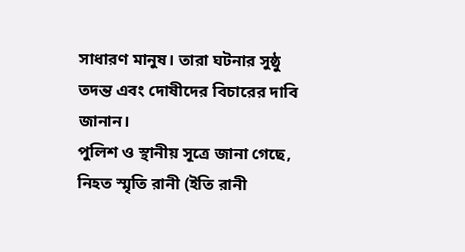সাধারণ মানুষ। তারা ঘটনার সুষ্ঠু তদন্ত এবং দোষীদের বিচারের দাবি জানান।
পুলিশ ও স্থানীয় সূত্রে জানা গেছে, নিহত স্মৃতি রানী (ইতি রানী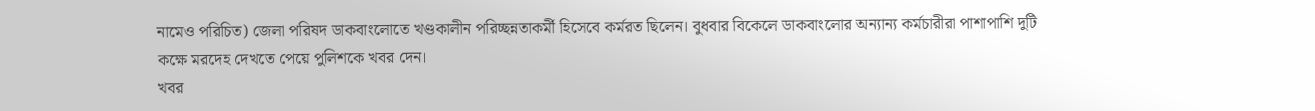নামেও পরিচিত) জেলা পরিষদ ডাকবাংলোতে খণ্ডকালীন পরিচ্ছন্নতাকর্মী হিসেবে কর্মরত ছিলেন। বুধবার বিকেলে ডাকবাংলোর অন্যান্য কর্মচারীরা পাশাপাশি দুটি কক্ষে মরদেহ দেখতে পেয়ে পুলিশকে খবর দেন।
খবর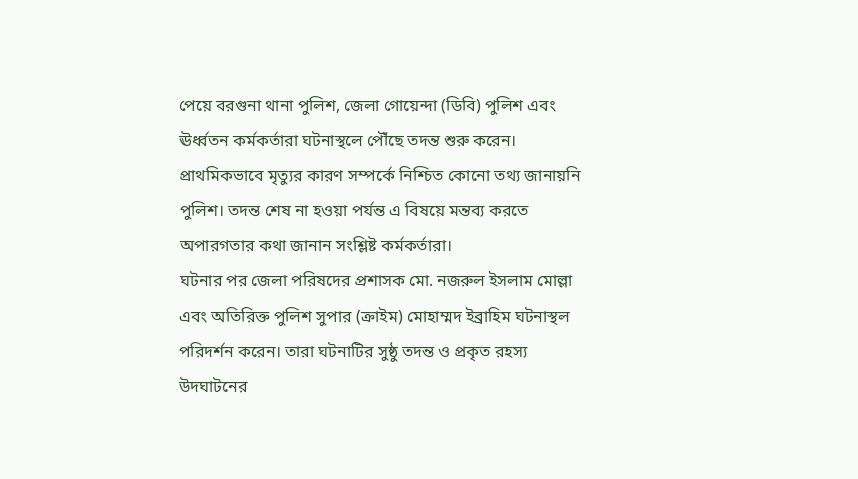পেয়ে বরগুনা থানা পুলিশ, জেলা গোয়েন্দা (ডিবি) পুলিশ এবং ঊর্ধ্বতন কর্মকর্তারা ঘটনাস্থলে পৌঁছে তদন্ত শুরু করেন। প্রাথমিকভাবে মৃত্যুর কারণ সম্পর্কে নিশ্চিত কোনো তথ্য জানায়নি পুলিশ। তদন্ত শেষ না হওয়া পর্যন্ত এ বিষয়ে মন্তব্য করতে অপারগতার কথা জানান সংশ্লিষ্ট কর্মকর্তারা।
ঘটনার পর জেলা পরিষদের প্রশাসক মো. নজরুল ইসলাম মোল্লা এবং অতিরিক্ত পুলিশ সুপার (ক্রাইম) মোহাম্মদ ইব্রাহিম ঘটনাস্থল পরিদর্শন করেন। তারা ঘটনাটির সুষ্ঠু তদন্ত ও প্রকৃত রহস্য উদঘাটনের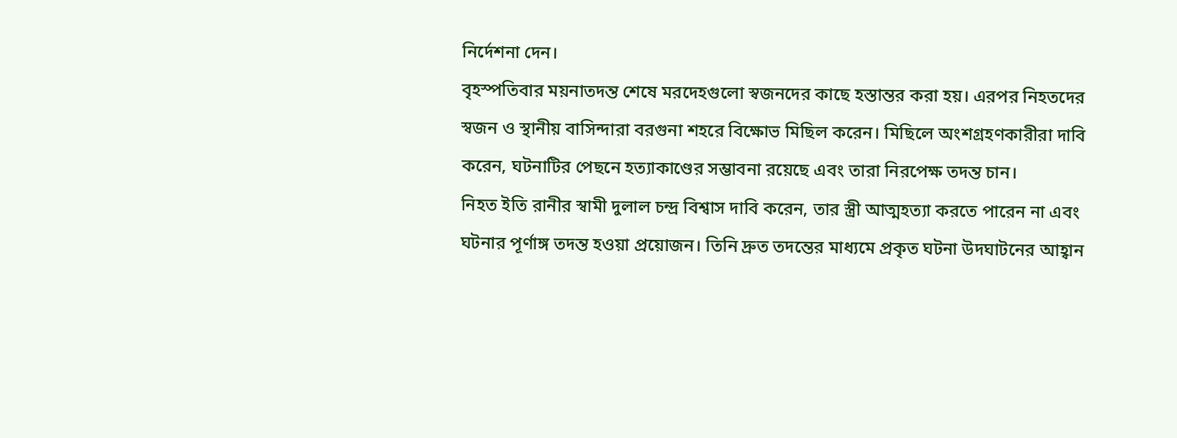নির্দেশনা দেন।
বৃহস্পতিবার ময়নাতদন্ত শেষে মরদেহগুলো স্বজনদের কাছে হস্তান্তর করা হয়। এরপর নিহতদের স্বজন ও স্থানীয় বাসিন্দারা বরগুনা শহরে বিক্ষোভ মিছিল করেন। মিছিলে অংশগ্রহণকারীরা দাবি করেন, ঘটনাটির পেছনে হত্যাকাণ্ডের সম্ভাবনা রয়েছে এবং তারা নিরপেক্ষ তদন্ত চান।
নিহত ইতি রানীর স্বামী দুলাল চন্দ্র বিশ্বাস দাবি করেন, তার স্ত্রী আত্মহত্যা করতে পারেন না এবং ঘটনার পূর্ণাঙ্গ তদন্ত হওয়া প্রয়োজন। তিনি দ্রুত তদন্তের মাধ্যমে প্রকৃত ঘটনা উদঘাটনের আহ্বান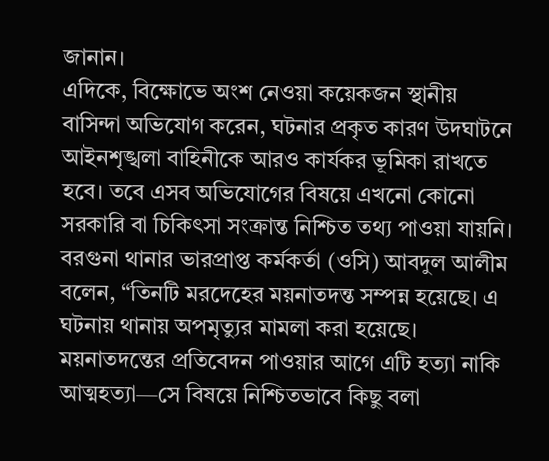জানান।
এদিকে, বিক্ষোভে অংশ নেওয়া কয়েকজন স্থানীয় বাসিন্দা অভিযোগ করেন, ঘটনার প্রকৃত কারণ উদঘাটনে আইনশৃঙ্খলা বাহিনীকে আরও কার্যকর ভূমিকা রাখতে হবে। তবে এসব অভিযোগের বিষয়ে এখনো কোনো সরকারি বা চিকিৎসা সংক্রান্ত নিশ্চিত তথ্য পাওয়া যায়নি।
বরগুনা থানার ভারপ্রাপ্ত কর্মকর্তা (ওসি) আবদুল আলীম বলেন, “তিনটি মরদেহের ময়নাতদন্ত সম্পন্ন হয়েছে। এ ঘটনায় থানায় অপমৃত্যুর মামলা করা হয়েছে। ময়নাতদন্তের প্রতিবেদন পাওয়ার আগে এটি হত্যা নাকি আত্মহত্যা—সে বিষয়ে নিশ্চিতভাবে কিছু বলা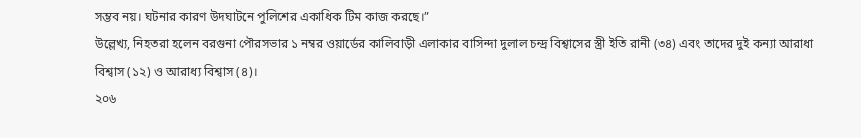সম্ভব নয়। ঘটনার কারণ উদঘাটনে পুলিশের একাধিক টিম কাজ করছে।”
উল্লেখ্য, নিহতরা হলেন বরগুনা পৌরসভার ১ নম্বর ওয়ার্ডের কালিবাড়ী এলাকার বাসিন্দা দুলাল চন্দ্র বিশ্বাসের স্ত্রী ইতি রানী (৩৪) এবং তাদের দুই কন্যা আরাধা বিশ্বাস (১২) ও আরাধ্য বিশ্বাস (৪)।
২০৬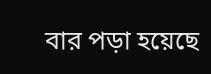বার পড়া হয়েছে